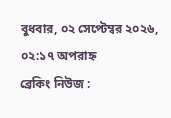বুধবার, ০২ সেপ্টেম্বর ২০২৬, ০২:১৭ অপরাহ্ন
ব্রেকিং নিউজ :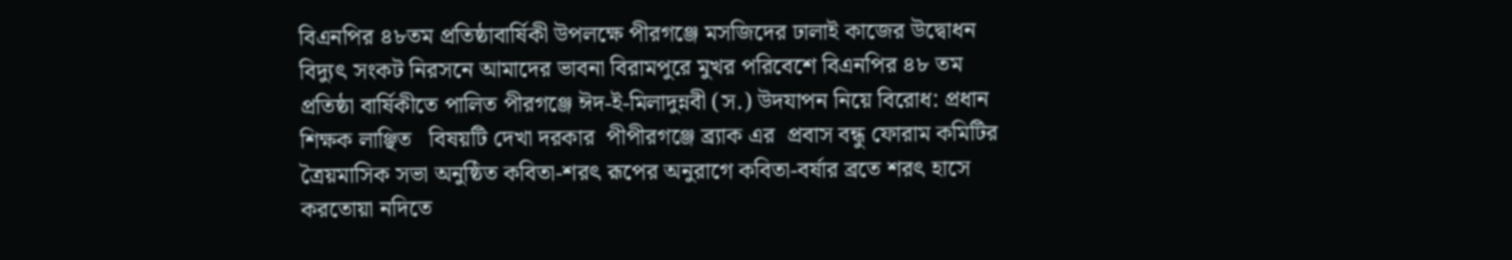বিএনপির ৪৮তম প্রতিষ্ঠাবার্ষিকী উপলক্ষে পীরগঞ্জে মসজিদের ঢালাই কাজের উদ্বোধন বিদ্যুৎ সংকট নিরসনে আমাদের ভাবনা বিরামপুরে মুখর পরিবেশে বিএনপির ৪৮ তম প্রতিষ্ঠা বার্ষিকীতে পালিত পীরগঞ্জে ঈদ-ই-মিলাদুন্নবী (স.) উদযাপন নিয়ে বিরোধ: প্রধান শিক্ষক লাঞ্ছিত   বিষয়টি দেখা দরকার  পীপীরগঞ্জে ব্র্যাক এর  প্রবাস বন্ধু ফোরাম কমিটির ত্রৈয়মাসিক সভা অনুষ্ঠিত কবিতা-শরৎ রূপের অনুরাগে কবিতা-বর্ষার ব্রতে শরৎ হাসে করতোয়া নদিতে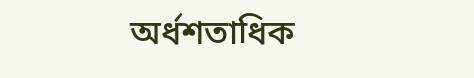অর্ধশতাধিক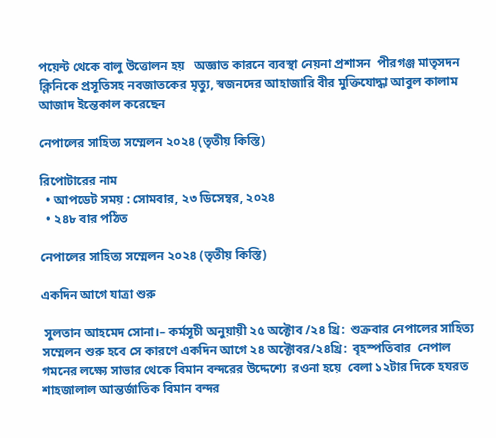পয়েন্ট থেকে বালু উত্তোলন হয়   অজ্ঞাত কারনে ব্যবস্থা নেয়না প্রশাসন  পীরগঞ্জ মাতৃসদন ক্লিনিকে প্রসূতিসহ নবজাতকের মৃত্যু, স্বজনদের আহাজারি বীর মুক্তিযোদ্ধা আবুল কালাম আজাদ ইন্তেকাল করেছেন

নেপালের সাহিত্য সম্মেলন ২০২৪ (তৃতীয় কিস্তি)

রিপোটারের নাম
  • আপডেট সময় : সোমবার, ২৩ ডিসেম্বর, ২০২৪
  • ২৪৮ বার পঠিত

নেপালের সাহিত্য সম্মেলন ২০২৪ (তৃতীয় কিস্তি)

একদিন আগে যাত্রা শুরু

 সুলতান আহমেদ সোনা।– কর্মসূচী অনুয়ায়ী ২৫ অক্টোব /২৪ খ্রি:  শুক্রবার নেপালের সাহিত্য সম্মেলন শুরু হবে সে কারণে একদিন আগে ২৪ অক্টোবর/২৪খ্রি:  বৃহস্পতিবার  নেপাল গমনের লক্ষ্যে সাভার থেকে বিমান বন্দরের উদ্দেশ্যে  রওনা হয়ে  বেলা ১২টার দিকে হযরত শাহজালাল আন্তর্জাতিক বিমান বন্দর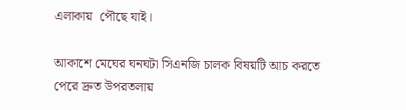এলাকায়  পৌছে যাই।

আকাশে মেঘের ঘনঘটা সিএনজি চালক বিষয়টি আচ করতে পেরে দ্রুত উপরতলায়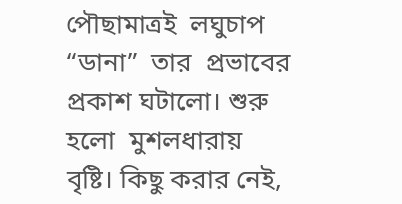পৌছামাত্রই  লঘুচাপ “ডানা”  তার  প্রভাবের  প্রকাশ ঘটালো। শুরু হলো  মুশলধারায় বৃষ্টি। ‍কিছু করার নেই,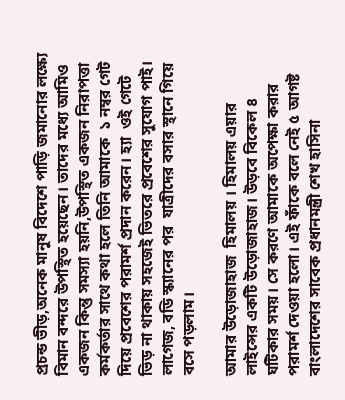প্রচন্ড ভীড়,অনেক মানুষ বিদেশে পাড়ি জমানোর লক্ষ্যে বিমান বন্দরে উপস্থিত হয়েছেন। তাদের মধ্যে আমিও একজন কিন্তু সমস্যা হয়নি,উপস্থিত একজন নিরাপত্তা কর্মকর্তার সাথে কথা হলে তিনি আমাকে  ১ নম্বর গেট দিয়ে প্রবেশের পরামর্শ প্রদান করেন। হ্যা  ওই গেটে ভিড় না থাকায় সহজেই ভিতরে প্রবেশের সুযোগ পাই। লাগেজ, বডি স্ক্যানের পর  যাত্রীদের বসার স্থানে গিয়ে বসে পড়লাম।

আমার উড়োজাহাজ  হিমালয় । হিমালয় এয়ার লাইন্সের একটি উড়োজাহাজ। উড়বে বিকেল ৪ ঘটিকার সময়। সে করণে আমাকে অপেক্ষা করার পরামর্শ দেওয়া হলো। এই ফাঁকে বলে নেই ৫ আগষ্ট বাংলাদেশের সাবেক প্রধানমন্ত্রী শেখ হাসিনা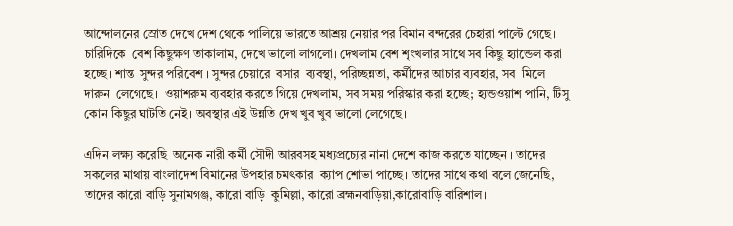আন্দোলনের স্রোত দেখে দেশ থেকে পালিয়ে ভারতে আশ্রয় নেয়ার পর বিমান বন্দরের চেহারা পাল্টে গেছে। চারিদিকে  বেশ কিছুক্ষণ তাকালাম, দেখে ভালো লাগলো। দেখলাম বেশ শৃংখলার সাথে সব কিছু হ্যান্ডেল করা হচ্ছে। শান্ত  সুন্দর পরিবেশ । সুন্দর চেয়ারে  বসার  ব্যবস্থা, পরিচ্ছন্নতা, কর্মীদের আচার ব্যবহার, সব  মিলে দারুন  লেগেছে।  ওয়াশরুম ব্যবহার করতে গিয়ে দেখলাম, সব সময় পরিস্কার করা হচ্ছে; হ্যন্ডওয়াশ পানি, টিসু কোন কিছুর ঘাটতি নেই। অবস্থার এই উন্নতি দেখ খুব খুব ভালো লেগেছে।

এদিন লক্ষ্য করেছি  অনেক নারী কর্মী সৌদী আরবসহ মধ্যপ্রচ্যের নানা দেশে কাজ করতে যাচ্ছেন । তাদের সকলের মাথায় বাংলাদেশ বিমানের উপহার চমৎকার  ক্যাপ শোভা পাচ্ছে। তাদের সাথে কথা বলে জেনেছি, তাদের কারো বাড়ি সুনামগঞ্জ, কারো বাড়ি  কুমিল্লা, কারো ব্রহ্মনবাড়িয়া,কারোবাড়ি বারিশাল।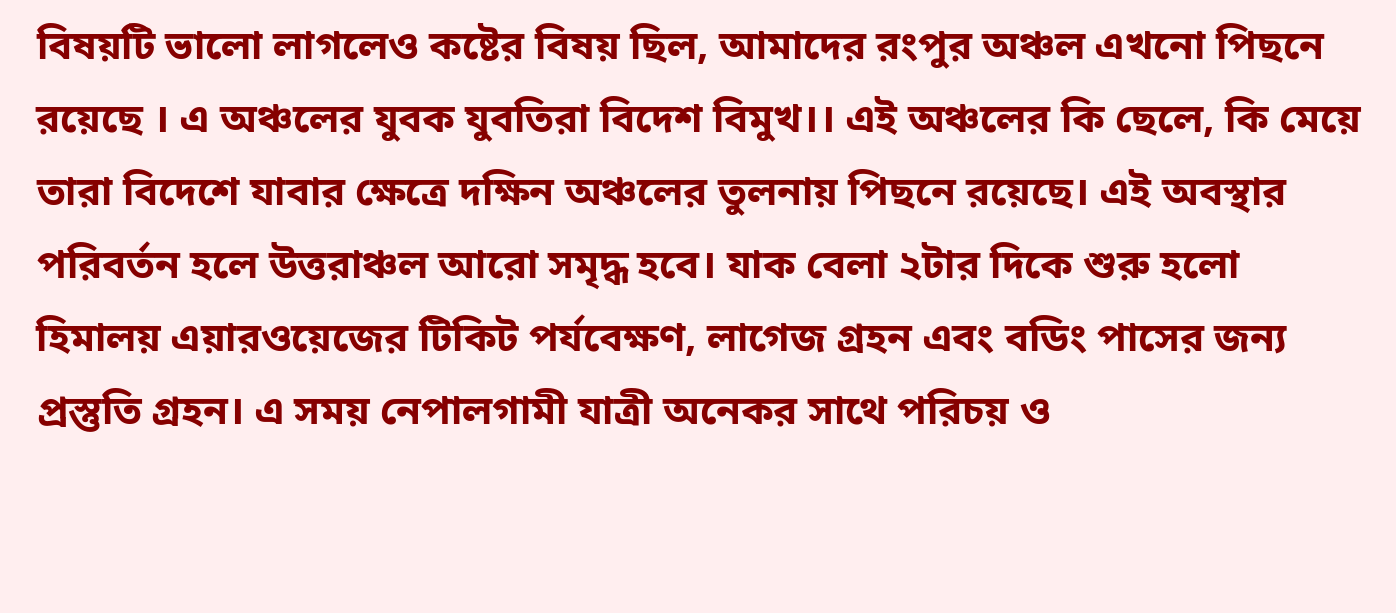বিষয়টি ভালো লাগলেও কষ্টের বিষয় ছিল, আমাদের রংপুর অঞ্চল এখনো পিছনে রয়েছে । এ অঞ্চলের যুবক যুবতিরা বিদেশ বিমুখ।। এই অঞ্চলের কি ছেলে, কি মেয়ে তারা বিদেশে যাবার ক্ষেত্রে দক্ষিন অঞ্চলের তুলনায় পিছনে রয়েছে। এই অবস্থার পরিবর্তন হলে উত্তরাঞ্চল আরো সমৃদ্ধ হবে। যাক বেলা ২টার দিকে শুরু হলো হিমালয় এয়ারওয়েজের টিকিট পর্যবেক্ষণ, লাগেজ গ্রহন এবং বডিং পাসের জন্য প্রস্তুতি গ্রহন। এ সময় নেপালগামী যাত্রী অনেকর সাথে পরিচয় ও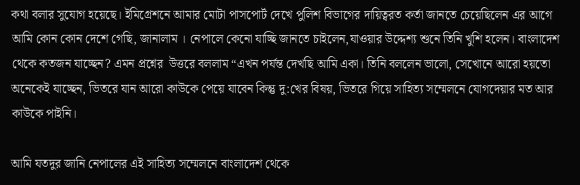কথা বলার সুযোগ হয়েছে। ইমিগ্রেশনে আমার মোটা পাসপোর্ট দেখে পুলিশ বিভাগের দায়িত্বরত কর্তা জানতে চেয়েছিলেন এর আগে আমি কোন কোন দেশে গেছি, জানালাম । নেপালে কেনো যাচ্ছি জানতে চাইলেন,যাওয়ার উদ্দেশ্য শুনে তিনি খুশি হলেন। বাংলাদেশ থেকে কতজন যাচ্ছেন? এমন প্রশ্নের  উত্তরে বললাম “এখন পর্যন্ত দেখছি আমি একা। তিনি বললেন ভালো, সেখোনে আরো হয়তো অনেকেই যাচ্ছেন, ভিতরে যান আরো কাউকে পেয়ে যাবেন কিন্তু দু:খের বিষয়, ভিতরে গিয়ে সাহিত্য সম্মেলনে যোগদেয়ার মত আর কাউকে পাইনি।

আমি যতদুর জানি নেপালের এই সাহিত্য সম্মেলনে বাংলাদেশ থেকে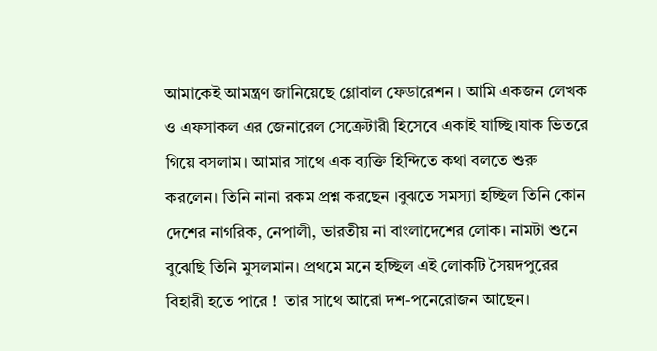আমাকেই আমন্ত্রণ জানিয়েছে গ্লোবাল ফেডারেশন । আমি একজন লেখক ও এফসাকল এর জেনারেল সেক্রেটারী হিসেবে একাই যাচ্ছি।যাক ভিতরে গিয়ে বসলাম। আমার সাথে এক ব্যক্তি হিন্দিতে কথা বলতে শুরু করলেন। তিনি নানা রকম প্রশ্ন করছেন ।বুঝতে সমস্যা হচ্ছিল তিনি কোন দেশের নাগরিক, নেপালী, ভারতীয় না বাংলাদেশের লোক। নামটা শুনে বুঝেছি তিনি মুসলমান। প্রথমে মনে হচ্ছিল এই লোকটি সৈয়দপুরের বিহারী হতে পারে !  তার সাথে আরো দশ-পনেরোজন আছেন।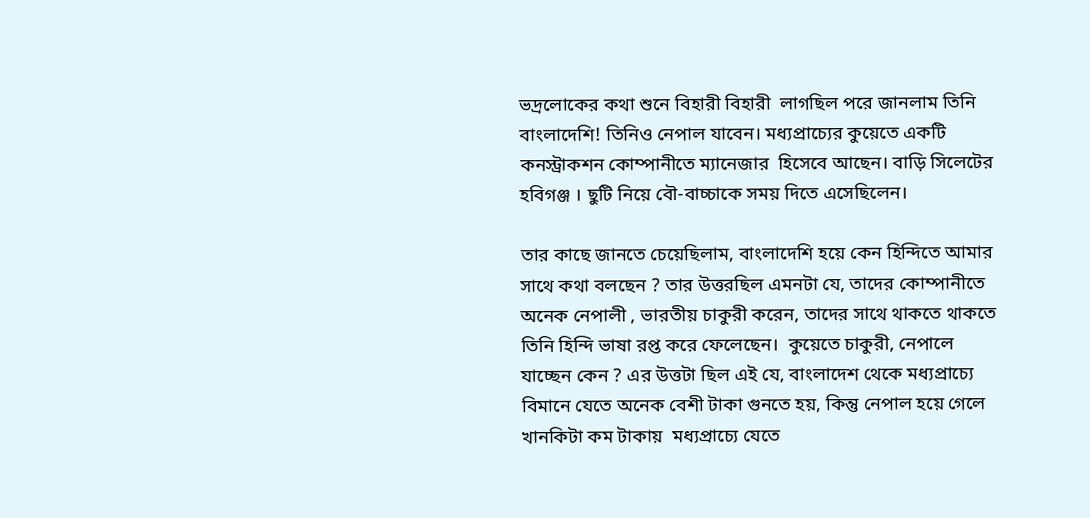ভদ্রলোকের কথা শুনে বিহারী বিহারী  লাগছিল পরে জানলাম তিনি বাংলাদেশি! তিনিও নেপাল যাবেন। মধ্যপ্রাচ্যের কুয়েতে একটি কনস্ট্রাকশন কোম্পানীতে ম্যানেজার  হিসেবে আছেন। বাড়ি সিলেটের হবিগঞ্জ । ছুটি নিয়ে বৌ-বাচ্চাকে সময় দিতে এসেছিলেন।

তার কাছে জানতে চেয়েছিলাম, বাংলাদেশি হয়ে কেন হিন্দিতে আমার সাথে কথা বলছেন ? তার উত্তরছিল এমনটা যে, তাদের কোম্পানীতে অনেক নেপালী , ভারতীয় চাকুরী করেন, তাদের সাথে থাকতে থাকতে তিনি হিন্দি ভাষা রপ্ত করে ফেলেছেন।  কুয়েতে চাকুরী, নেপালে যাচ্ছেন কেন ? এর উত্তটা ছিল এই যে, বাংলাদেশ থেকে মধ্যপ্রাচ্যে বিমানে যেতে অনেক বেশী টাকা গুনতে হয়, কিন্তু নেপাল হয়ে গেলে খানকিটা কম টাকায়  মধ্যপ্রাচ্যে যেতে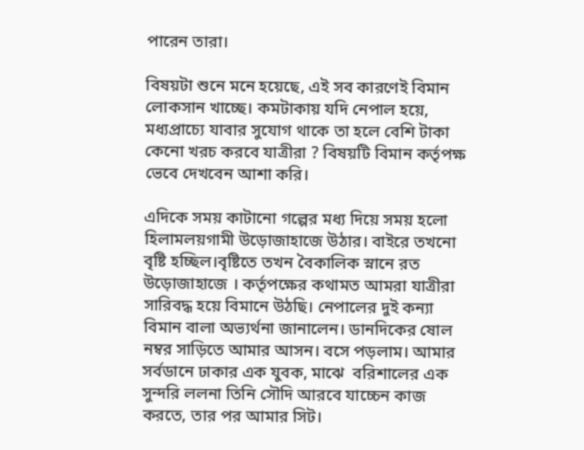পারেন তারা।

বিষয়টা শুনে মনে হয়েছে, এই সব কারণেই বিমান লোকসান খাচ্ছে। কমটাকায় যদি নেপাল হয়ে, মধ্যপ্রাচ্যে যাবার সুযোগ থাকে তা হলে বেশি টাকা কেনো খরচ করবে যাত্রীরা ? বিষয়টি বিমান কর্তৃপক্ষ ভেবে দেখবেন আশা করি।

এদিকে সময় কাটানো গল্পের মধ্য দিয়ে সময় হলো হিলামলয়গামী উড়োজাহাজে উঠার। বাইরে তখনো বৃষ্টি হচ্ছিল।বৃষ্টিতে তখন বৈকালিক স্নানে রত উড়োজাহাজে । কর্তৃপক্ষের কথামত আমরা যাত্রীরা সারিবদ্ধ হয়ে বিমানে উঠছি। নেপালের দুই কন্যা বিমান বালা অভ্যর্থনা জানালেন। ডানদিকের ষোল নম্বর সাড়িতে আমার আসন। বসে পড়লাম। আমার সর্বডানে ঢাকার এক যুবক, মাঝে  বরিশালের এক সুন্দরি ললনা তিনি সৌদি আরবে যাচ্চেন কাজ করতে, তার পর আমার সিট।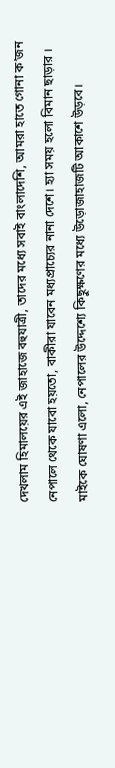দেখলাম হিমালয়ের এই জাহাজে বহুযাত্রী, তাদের মধ্যে সবাই বাংলাদেশি, আমরা হাতে গোনা ক’জন নেপালে থেকে যাবো হয়তো, বাকীরা যাবেন মধ্যপ্রাচ্যের নানা দেশে। হ্যা সময় হলো বিমান ছাড়ার । মাইকে ঘোষণা এলো, নেপালের উদ্দেশ্যে কিছুক্ষণের মধ্যে উড়োজাহাজটি আকাশে উড়বে।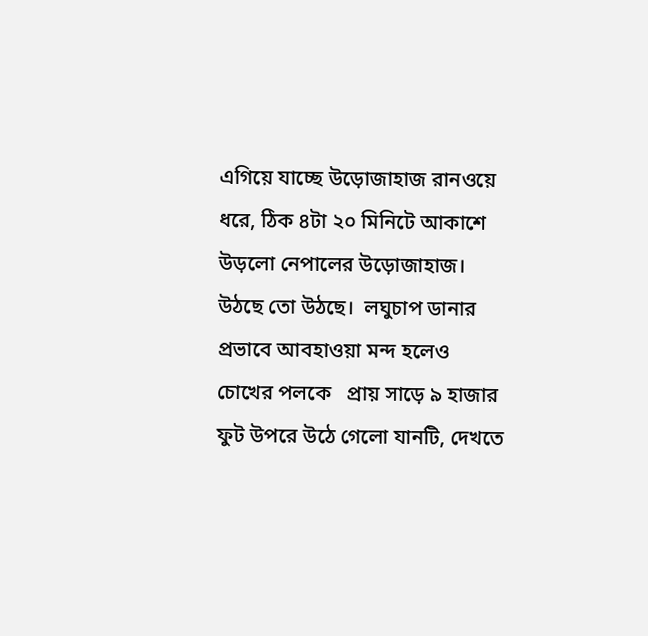এগিয়ে যাচ্ছে উড়োজাহাজ রানওয়ে ধরে, ঠিক ৪টা ২০ মিনিটে আকাশে উড়লো নেপালের উড়োজাহাজ। উঠছে তো উঠছে।  লঘুচাপ ডানার প্রভাবে আবহাওয়া মন্দ হলেও চোখের পলকে   প্রায় সাড়ে ৯ হাজার ফুট উপরে উঠে গেলো যানটি, দেখতে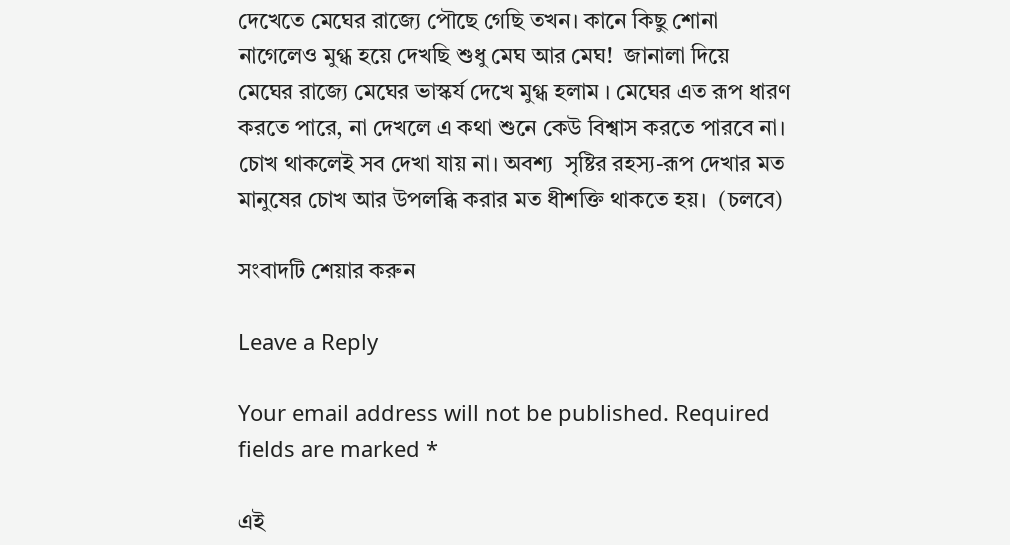দেখেতে মেঘের রাজ্যে পৌছে গেছি তখন। কানে কিছু শোনা নাগেলেও মুগ্ধ হয়ে দেখছি শুধু মেঘ আর মেঘ!  জানালা দিয়ে    মেঘের রাজ্যে মেঘের ভাস্কর্য দেখে মুগ্ধ হলাম । মেঘের এত রূপ ধারণ করতে পারে, না দেখলে এ কথা শুনে কেউ বিশ্বাস করতে পারবে না। চোখ থাকলেই সব দেখা যায় না। অবশ্য  সৃষ্টির রহস্য-রূপ দেখার মত মানুষের চোখ আর উপলব্ধি করার মত ধীশক্তি থাকতে হয়।  (চলবে)

সংবাদটি শেয়ার করুন

Leave a Reply

Your email address will not be published. Required fields are marked *

এই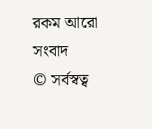রকম আরো সংবাদ
© সর্বস্বত্ব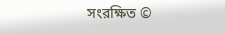সংরক্ষিত ©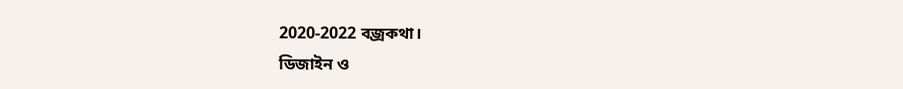2020-2022 বজ্রকথা।
ডিজাইন ও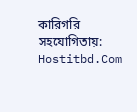কারিগরি সহযোগিতায়: Hostitbd.Com